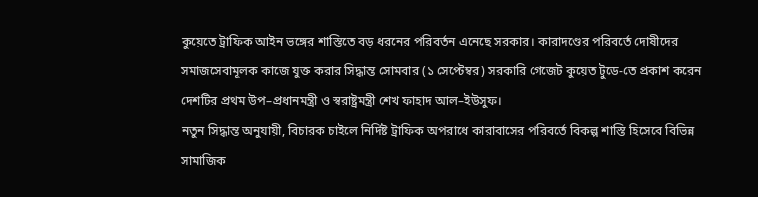কুয়েতে ট্রাফিক আইন ভঙ্গের শাস্তিতে বড় ধরনের পরিবর্তন এনেছে সরকার। কারাদণ্ডের পরিবর্তে দোষীদের সমাজসেবামূলক কাজে যুক্ত করার সিদ্ধান্ত সোমবার (১ সেপ্টেম্বর) সরকারি গেজেট কুয়েত টুডে-তে প্রকাশ করেন দেশটির প্রথম উপ–প্রধানমন্ত্রী ও স্বরাষ্ট্রমন্ত্রী শেখ ফাহাদ আল–ইউসুফ।
নতুন সিদ্ধান্ত অনুযায়ী, বিচারক চাইলে নির্দিষ্ট ট্রাফিক অপরাধে কারাবাসের পরিবর্তে বিকল্প শাস্তি হিসেবে বিভিন্ন সামাজিক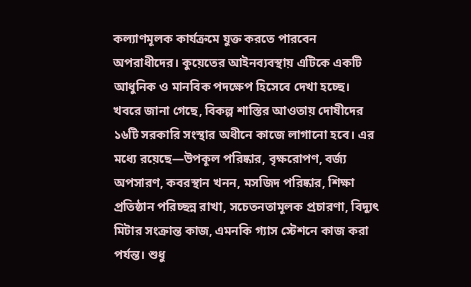কল্যাণমূলক কার্যক্রমে যুক্ত করতে পারবেন অপরাধীদের। কুয়েতের আইনব্যবস্থায় এটিকে একটি আধুনিক ও মানবিক পদক্ষেপ হিসেবে দেখা হচ্ছে।
খবরে জানা গেছে, বিকল্প শাস্তির আওতায় দোষীদের ১৬টি সরকারি সংস্থার অধীনে কাজে লাগানো হবে। এর মধ্যে রয়েছে—উপকূল পরিষ্কার, বৃক্ষরোপণ, বর্জ্য অপসারণ, কবরস্থান খনন, মসজিদ পরিষ্কার, শিক্ষা প্রতিষ্ঠান পরিচ্ছন্ন রাখা, সচেতনতামূলক প্রচারণা, বিদ্যুৎ মিটার সংক্রান্ত কাজ, এমনকি গ্যাস স্টেশনে কাজ করা পর্যন্ত। শুধু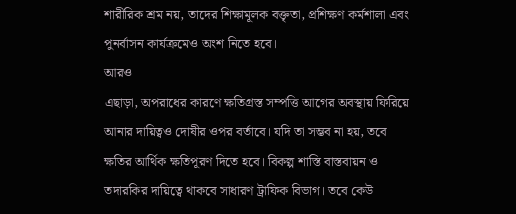শারীরিক শ্রম নয়, তাদের শিক্ষামূলক বক্তৃতা, প্রশিক্ষণ কর্মশালা এবং পুনর্বাসন কার্যক্রমেও অংশ নিতে হবে।
আরও
এছাড়া, অপরাধের কারণে ক্ষতিগ্রস্ত সম্পত্তি আগের অবস্থায় ফিরিয়ে আনার দায়িত্বও দোষীর ওপর বর্তাবে। যদি তা সম্ভব না হয়, তবে ক্ষতির আর্থিক ক্ষতিপূরণ দিতে হবে। বিকল্প শাস্তি বাস্তবায়ন ও তদারকির দায়িত্বে থাকবে সাধারণ ট্রাফিক বিভাগ। তবে কেউ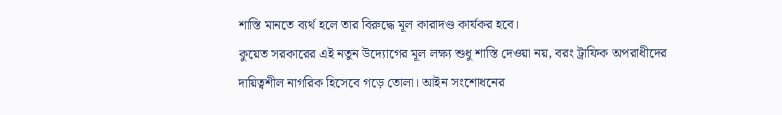শাস্তি মানতে ব্যর্থ হলে তার বিরুদ্ধে মূল কারাদণ্ড কার্যকর হবে।
কুয়েত সরকারের এই নতুন উদ্যোগের মূল লক্ষ্য শুধু শাস্তি দেওয়া নয়, বরং ট্রাফিক অপরাধীদের দায়িত্বশীল নাগরিক হিসেবে গড়ে তোলা। আইন সংশোধনের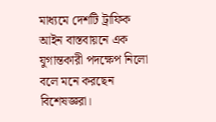মাধ্যমে দেশটি ট্রাফিক আইন বাস্তবায়নে এক যুগান্তকারী পদক্ষেপ নিলো বলে মনে করছেন বিশেষজ্ঞরা।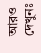আরও দেখুনঃ